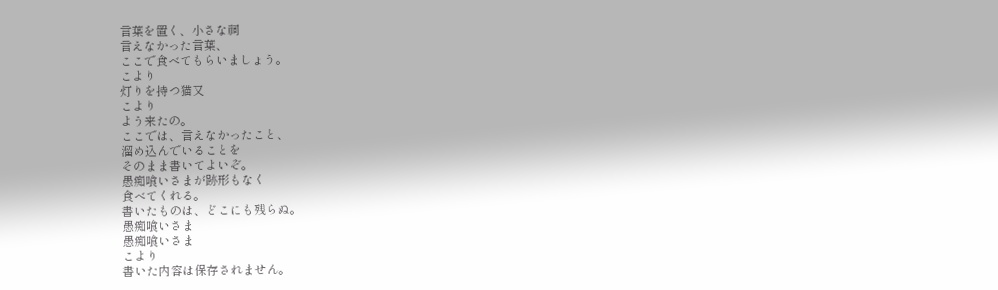言葉を置く、小さな祠
言えなかった言葉、
ここで食べてもらいましょう。
こより
灯りを持つ猫又
こより
よう来たの。
ここでは、言えなかったこと、
溜め込んでいることを
そのまま書いてよいぞ。
愚痴喰いさまが跡形もなく
食べてくれる。
書いたものは、どこにも残らぬ。
愚痴喰いさま
愚痴喰いさま
こより
書いた内容は保存されません。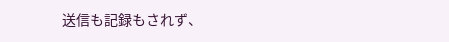送信も記録もされず、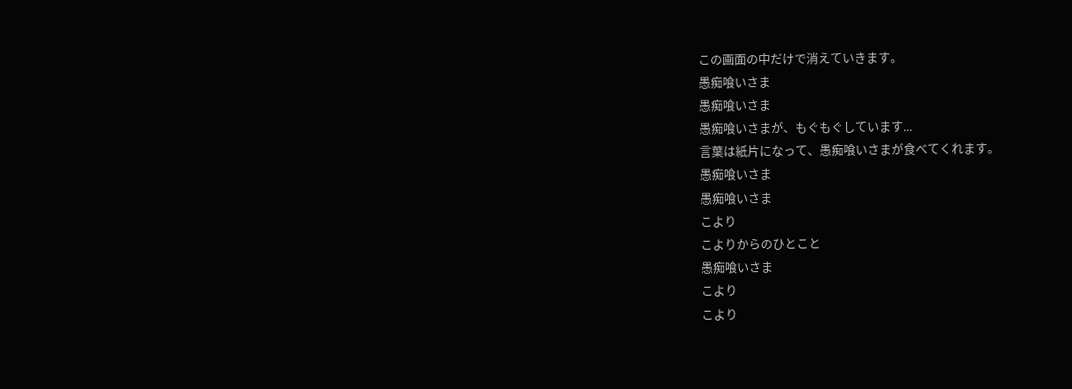この画面の中だけで消えていきます。
愚痴喰いさま
愚痴喰いさま
愚痴喰いさまが、もぐもぐしています...
言葉は紙片になって、愚痴喰いさまが食べてくれます。
愚痴喰いさま
愚痴喰いさま
こより
こよりからのひとこと
愚痴喰いさま
こより
こより